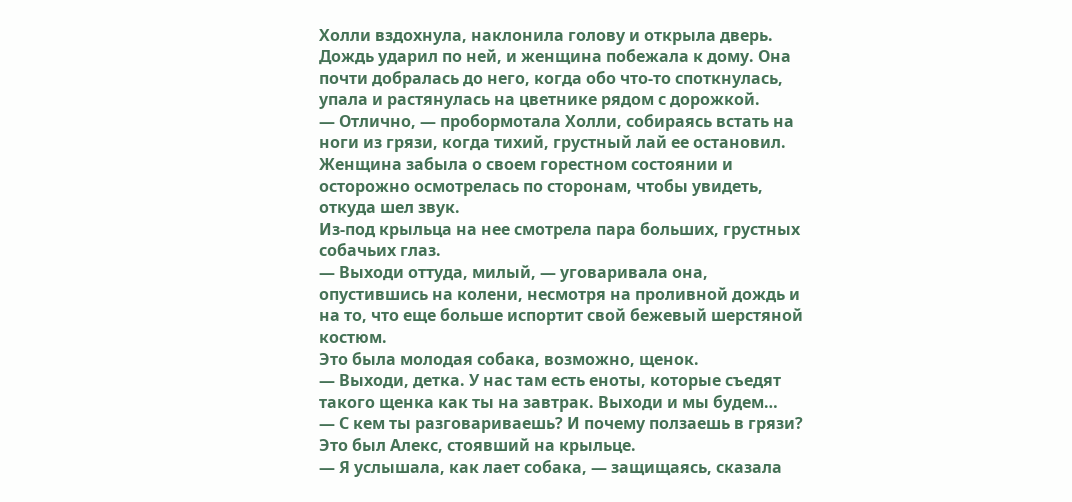Холли вздохнула, наклонила голову и открыла дверь. Дождь ударил по ней, и женщина побежала к дому. Она почти добралась до него, когда обо что-то споткнулась, упала и растянулась на цветнике рядом с дорожкой.
— Отлично, — пробормотала Холли, собираясь встать на ноги из грязи, когда тихий, грустный лай ее остановил.
Женщина забыла о своем горестном состоянии и осторожно осмотрелась по сторонам, чтобы увидеть, откуда шел звук.
Из-под крыльца на нее смотрела пара больших, грустных собачьих глаз.
— Выходи оттуда, милый, — уговаривала она, опустившись на колени, несмотря на проливной дождь и на то, что еще больше испортит свой бежевый шерстяной костюм.
Это была молодая собака, возможно, щенок.
— Выходи, детка. У нас там есть еноты, которые съедят такого щенка как ты на завтрак. Выходи и мы будем…
— С кем ты разговариваешь? И почему ползаешь в грязи?
Это был Алекс, стоявший на крыльце.
— Я услышала, как лает собака, — защищаясь, сказала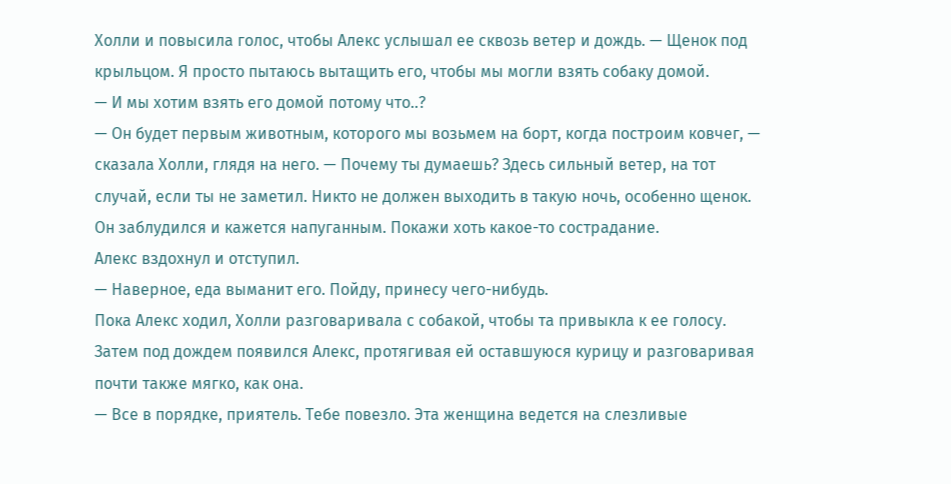Холли и повысила голос, чтобы Алекс услышал ее сквозь ветер и дождь. — Щенок под крыльцом. Я просто пытаюсь вытащить его, чтобы мы могли взять собаку домой.
— И мы хотим взять его домой потому что..?
— Он будет первым животным, которого мы возьмем на борт, когда построим ковчег, — сказала Холли, глядя на него. — Почему ты думаешь? Здесь сильный ветер, на тот случай, если ты не заметил. Никто не должен выходить в такую ночь, особенно щенок. Он заблудился и кажется напуганным. Покажи хоть какое-то сострадание.
Алекс вздохнул и отступил.
— Наверное, еда выманит его. Пойду, принесу чего-нибудь.
Пока Алекс ходил, Холли разговаривала с собакой, чтобы та привыкла к ее голосу. Затем под дождем появился Алекс, протягивая ей оставшуюся курицу и разговаривая почти также мягко, как она.
— Все в порядке, приятель. Тебе повезло. Эта женщина ведется на слезливые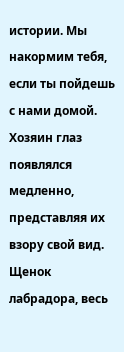истории. Мы накормим тебя, если ты пойдешь с нами домой.
Хозяин глаз появлялся медленно, представляя их взору свой вид. Щенок лабрадора, весь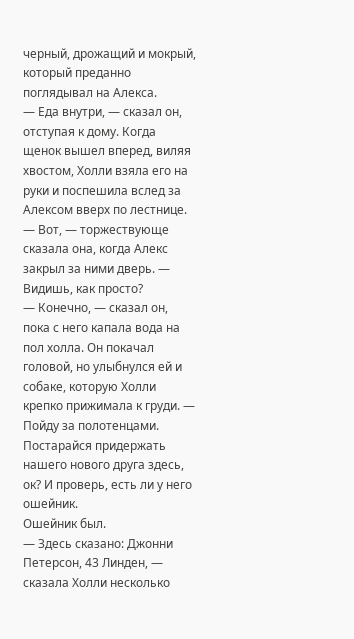черный, дрожащий и мокрый, который преданно поглядывал на Алекса.
— Еда внутри, — сказал он, отступая к дому. Когда щенок вышел вперед, виляя хвостом, Холли взяла его на руки и поспешила вслед за Алексом вверх по лестнице.
— Вот, — торжествующе сказала она, когда Алекс закрыл за ними дверь. — Видишь, как просто?
— Конечно, — сказал он, пока с него капала вода на пол холла. Он покачал головой, но улыбнулся ей и собаке, которую Холли крепко прижимала к груди. — Пойду за полотенцами. Постарайся придержать нашего нового друга здесь, ок? И проверь, есть ли у него ошейник.
Ошейник был.
— Здесь сказано: Джонни Петерсон, 43 Линден, — сказала Холли несколько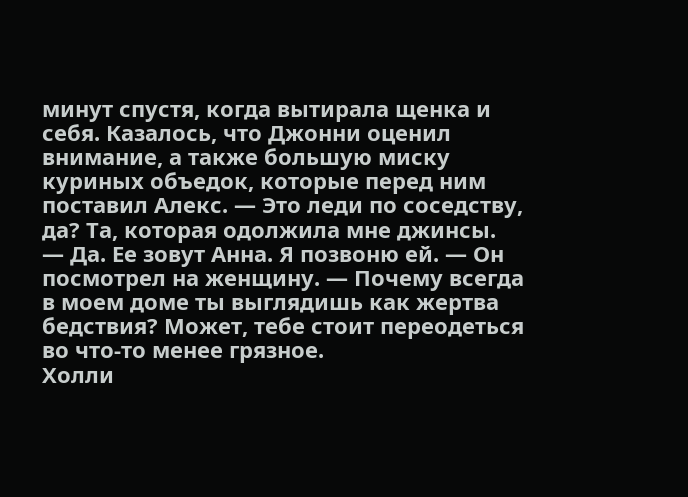минут спустя, когда вытирала щенка и себя. Казалось, что Джонни оценил внимание, а также большую миску куриных объедок, которые перед ним поставил Алекс. — Это леди по соседству, да? Та, которая одолжила мне джинсы.
— Да. Ее зовут Анна. Я позвоню ей. — Он посмотрел на женщину. — Почему всегда в моем доме ты выглядишь как жертва бедствия? Может, тебе стоит переодеться во что-то менее грязное.
Холли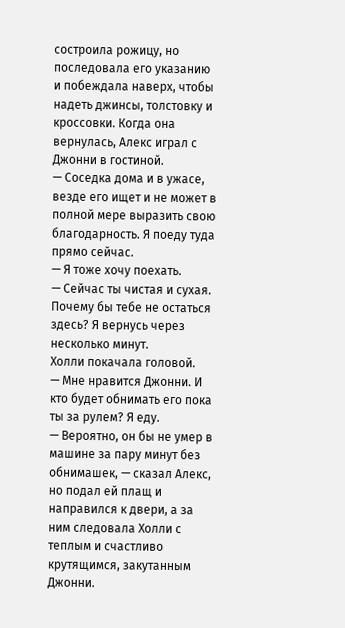состроила рожицу, но последовала его указанию и побеждала наверх, чтобы надеть джинсы, толстовку и кроссовки. Когда она вернулась, Алекс играл с Джонни в гостиной.
— Соседка дома и в ужасе, везде его ищет и не может в полной мере выразить свою благодарность. Я поеду туда прямо сейчас.
— Я тоже хочу поехать.
— Сейчас ты чистая и сухая. Почему бы тебе не остаться здесь? Я вернусь через несколько минут.
Холли покачала головой.
— Мне нравится Джонни. И кто будет обнимать его пока ты за рулем? Я еду.
— Вероятно, он бы не умер в машине за пару минут без обнимашек, — сказал Алекс, но подал ей плащ и направился к двери, а за ним следовала Холли с теплым и счастливо крутящимся, закутанным Джонни.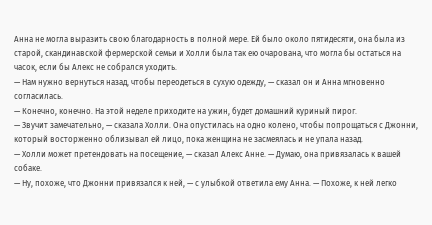Анна не могла выразить свою благодарность в полной мере. Ей было около пятидесяти, она была из старой, скандинавской фермерской семьи и Холли была так ею очарована, что могла бы остаться на часок, если бы Алекс не собрался уходить.
— Нам нужно вернуться назад, чтобы переодеться в сухую одежду, — сказал он и Анна мгновенно согласилась.
— Конечно, конечно. На этой неделе приходите на ужин, будет домашний куриный пирог.
— Звучит замечательно, — сказала Холли. Она опустилась на одно колено, чтобы попрощаться с Джонни, который восторженно облизывал ей лицо, пока женщина не засмеялась и не упала назад.
— Холли может претендовать на посещение, — сказал Алекс Анне. — Думаю, она привязалась к вашей собаке.
— Ну, похоже, что Джонни привязался к ней, — с улыбкой ответила ему Анна. — Похоже, к ней легко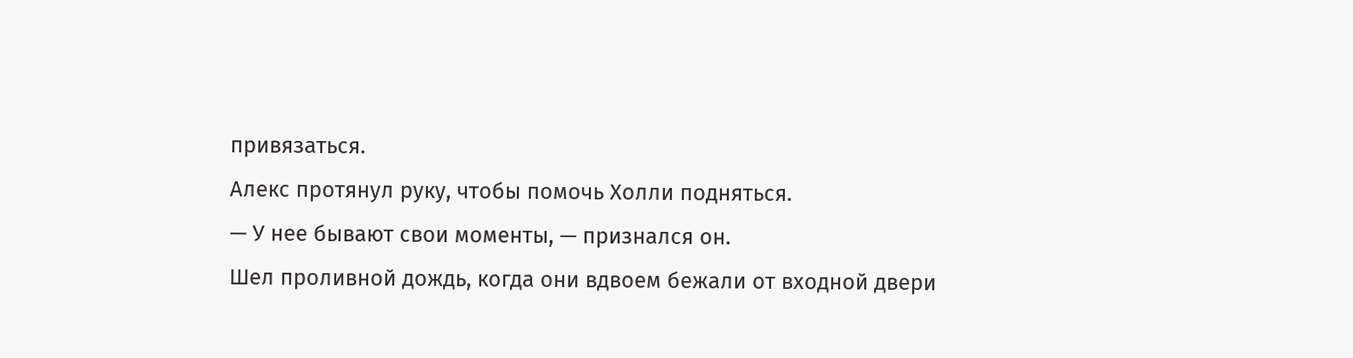привязаться.
Алекс протянул руку, чтобы помочь Холли подняться.
— У нее бывают свои моменты, — признался он.
Шел проливной дождь, когда они вдвоем бежали от входной двери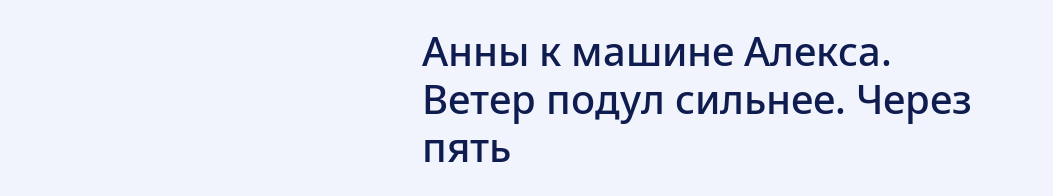Анны к машине Алекса. Ветер подул сильнее. Через пять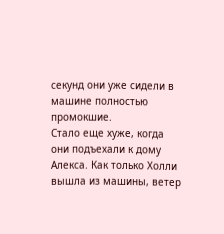секунд они уже сидели в машине полностью промокшие.
Стало еще хуже, когда они подъехали к дому Алекса. Как только Холли вышла из машины, ветер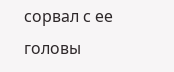сорвал с ее головы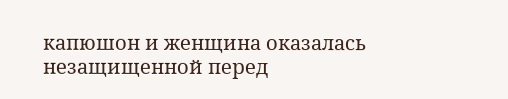капюшон и женщина оказалась незащищенной перед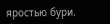яростью бури.